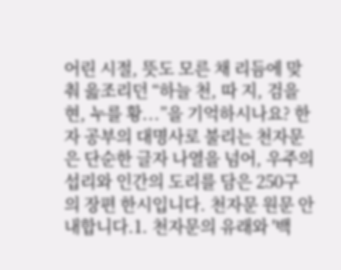어린 시절, 뜻도 모른 채 리듬에 맞춰 읊조리던 “하늘 천, 따 지, 검을 현, 누를 황...”을 기억하시나요? 한자 공부의 대명사로 불리는 천자문은 단순한 글자 나열을 넘어, 우주의 섭리와 인간의 도리를 담은 250구의 장편 한시입니다. 천자문 원문 안내합니다.1. 천자문의 유래와 '백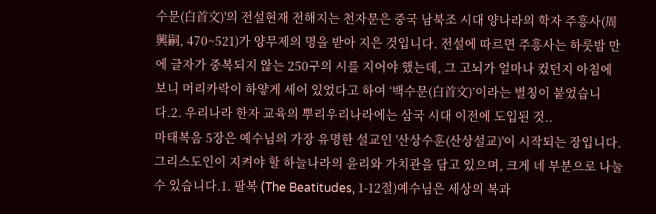수문(白首文)'의 전설현재 전해지는 천자문은 중국 남북조 시대 양나라의 학자 주흥사(周興嗣, 470~521)가 양무제의 명을 받아 지은 것입니다. 전설에 따르면 주흥사는 하룻밤 만에 글자가 중복되지 않는 250구의 시를 지어야 했는데, 그 고뇌가 얼마나 컸던지 아침에 보니 머리카락이 하얗게 세어 있었다고 하여 ‘백수문(白首文)’이라는 별칭이 붙었습니다.2. 우리나라 한자 교육의 뿌리우리나라에는 삼국 시대 이전에 도입된 것..
마태복음 5장은 예수님의 가장 유명한 설교인 '산상수훈(산상설교)'이 시작되는 장입니다. 그리스도인이 지켜야 할 하늘나라의 윤리와 가치관을 담고 있으며, 크게 네 부분으로 나눌 수 있습니다.1. 팔복 (The Beatitudes, 1-12절)예수님은 세상의 복과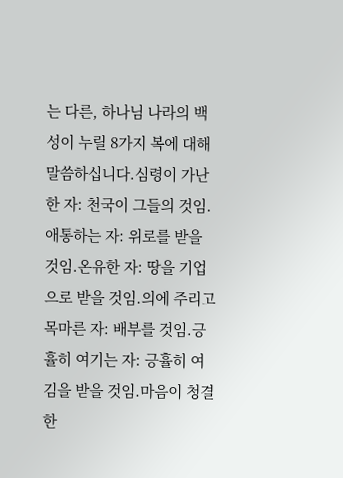는 다른, 하나님 나라의 백성이 누릴 8가지 복에 대해 말씀하십니다.심령이 가난한 자: 천국이 그들의 것임.애통하는 자: 위로를 받을 것임.온유한 자: 땅을 기업으로 받을 것임.의에 주리고 목마른 자: 배부를 것임.긍휼히 여기는 자: 긍휼히 여김을 받을 것임.마음이 청결한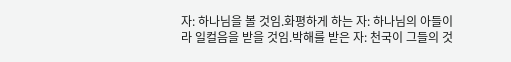자: 하나님을 볼 것임.화평하게 하는 자: 하나님의 아들이라 일컬음을 받을 것임.박해를 받은 자: 천국이 그들의 것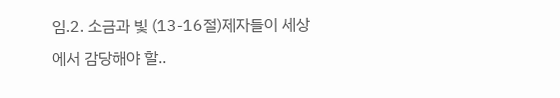임.2. 소금과 빛 (13-16절)제자들이 세상에서 감당해야 할..